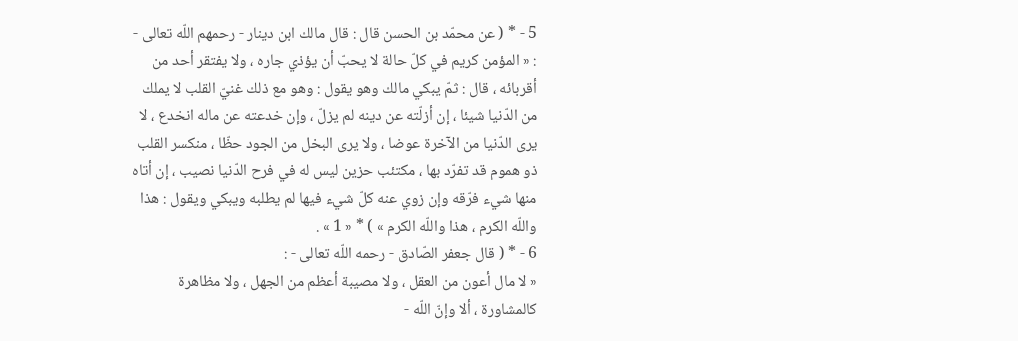5 - * ( عن محمّد بن الحسن قال : قال مالك ابن دينار - رحمهم اللّه تعالى - : « المؤمن كريم في كلّ حالة لا يحبّ أن يؤذي جاره ، ولا يفتقر أحد من أقربائه ، قال : ثمّ يبكي مالك وهو يقول : وهو مع ذلك غنيّ القلب لا يملك من الدّنيا شيئا ، إن أزلّته عن دينه لم يزلّ ، وإن خدعته عن ماله انخدع ، لا يرى الدّنيا من الآخرة عوضا ، ولا يرى البخل من الجود حظّا ، منكسر القلب ذو هموم قد تفرّد بها ، مكتئب حزين ليس له في فرح الدّنيا نصيب ، إن أتاه منها شيء فرّقه وإن زوي عنه كلّ شيء فيها لم يطلبه ويبكي ويقول : هذا واللّه الكرم ، هذا واللّه الكرم » ) * « 1 » .
6 - * ( قال جعفر الصّادق - رحمه اللّه تعالى - :
« لا مال أعون من العقل ، ولا مصيبة أعظم من الجهل ، ولا مظاهرة كالمشاورة ، ألا وإنّ اللّه -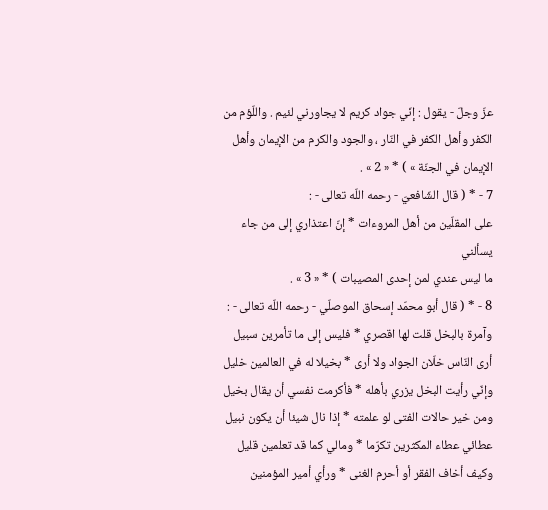عزّ وجلّ - يقول : إنّي جواد كريم لا يجاورني لئيم . واللّؤم من الكفر وأهل الكفر في النّار ، والجود والكرم من الإيمان وأهل الإيمان في الجنّة » ) * « 2 » .
7 - * ( قال الشّافعيّ - رحمه اللّه تعالى - :
على المقلّين من أهل المروءات * إنّ اعتذاري إلى من جاء يسألني
ما ليس عندي لمن إحدى المصيبات ) * « 3 » .
8 - * ( قال أبو محمّد إسحاق الموصلّي - رحمه اللّه تعالى - :
وآمرة بالبخل قلت لها اقصري * فليس إلى ما تأمرين سبيل
أرى النّاس خلّان الجواد ولا أرى * بخيلا له في العالمين خليل
وإنّي رأيت البخل يزري بأهله * فأكرمت نفسي أن يقال بخيل
ومن خير حالات الفتى لو علمته * إذا نال شيئا أن يكون نبيل
عطائي عطاء المكثرين تكرّما * ومالي كما قد تعلمين قليل
وكيف أخاف الفقر أو أحرم الغنى * ورأي أمير المؤمنين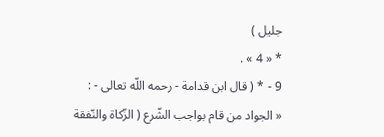جليل )
* « 4 » .
9 - * ( قال ابن قدامة - رحمه اللّه تعالى - :
« الجواد من قام بواجب الشّرع ( الزّكاة والنّفقة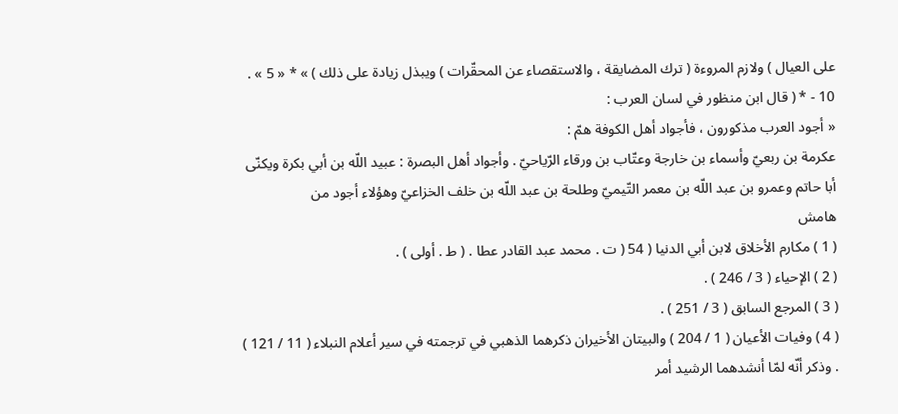على العيال ) ولازم المروءة ( ترك المضايقة ، والاستقصاء عن المحقّرات ) ويبذل زيادة على ذلك ) » * « 5 » .
10 - * ( قال ابن منظور في لسان العرب :
« أجود العرب مذكورون ، فأجواد أهل الكوفة همّ :
عكرمة بن ربعيّ وأسماء بن خارجة وعتّاب بن ورقاء الرّياحيّ . وأجواد أهل البصرة : عبيد اللّه بن أبي بكرة ويكنّى أبا حاتم وعمرو بن عبد اللّه بن معمر التّيميّ وطلحة بن عبد اللّه بن خلف الخزاعيّ وهؤلاء أجود من
هامش
( 1 ) مكارم الأخلاق لابن أبي الدنيا ( 54 ( ت . محمد عبد القادر عطا . ( ط . أولى ) .
( 2 ) الإحياء ( 3 / 246 ) .
( 3 ) المرجع السابق ( 3 / 251 ) .
( 4 ) وفيات الأعيان ( 1 / 204 ) والبيتان الأخيران ذكرهما الذهبي في ترجمته في سير أعلام النبلاء ( 11 / 121 ) . وذكر أنّه لمّا أنشدهما الرشيد أمر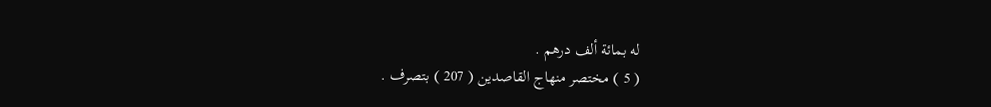له بمائة ألف درهم .
( 5 ) مختصر منهاج القاصدين ( 207 ) بتصرف .